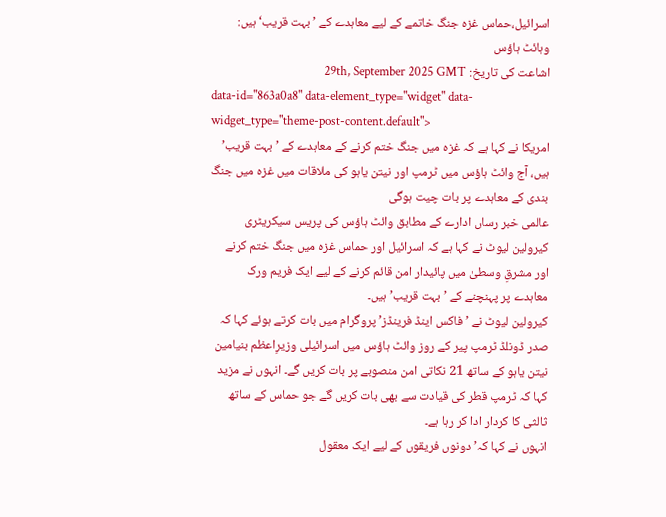اسرائیل،حماس غزہ جنگ خاتمے کے لیے معاہدے کے ’بہت قریب‘ ہیں: وہائٹ ہاؤس
اشاعت کی تاریخ: 29th, September 2025 GMT
data-id="863a0a8" data-element_type="widget" data-widget_type="theme-post-content.default">
امریکا نے کہا ہے کہ غزہ میں جنگ ختم کرنے کے معاہدے کے ’ بہت قریب’ ہیں، آج وائٹ ہاؤس میں ٹرمپ اور نیتن یاہو کی ملاقات میں غزہ میں جنگ بندی کے معاہدے پر بات چیت ہوگی
عالمی خبر رساں ادارے کے مطابق وائٹ ہاؤس کی پریس سیکریٹری کیرولین لیوٹ نے کہا ہے کہ اسرائیل اور حماس غزہ میں جنگ ختم کرنے اور مشرقِ وسطیٰ میں پائیدار امن قائم کرنے کے لیے ایک فریم ورک معاہدے پر پہنچنے کے ’ بہت قریب’ ہیں۔
کیرولین لیوٹ نے ’ فاکس اینڈ فرینڈز’ پروگرام میں بات کرتے ہوئے کہا کہ صدر ڈونلڈ ٹرمپ پیر کے روز وائٹ ہاؤس میں اسرائیلی وزیرِاعظم بنیامین نیتن یاہو کے ساتھ 21 نکاتی امن منصوبے پر بات کریں گے۔ انہوں نے مزید کہا کہ ٹرمپ قطر کی قیادت سے بھی بات کریں گے جو حماس کے ساتھ ثالثی کا کردار ادا کر رہا ہے۔
انہوں نے کہا کہ’ دونوں فریقوں کے لیے ایک معقول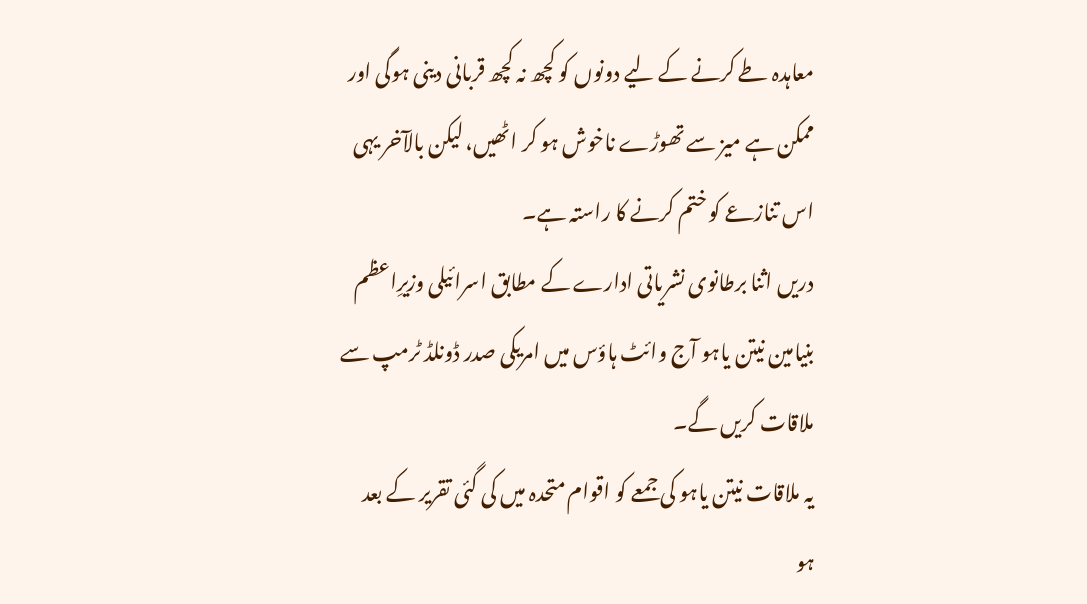معاہدہ طے کرنے کے لیے دونوں کو کچھ نہ کچھ قربانی دینی ہوگی اور ممکن ہے میز سے تھوڑے ناخوش ہو کر اٹھیں، لیکن بالآخر یہی اس تنازعے کو ختم کرنے کا راستہ ہے۔
دریں اثنا برطانوی نشریاتی ادارے کے مطابق اسرائیلی وزیرِاعظم بنیامین نیتن یاہو آج وائٹ ہاؤس میں امریکی صدر ڈونلڈ ٹرمپ سے ملاقات کریں گے۔
یہ ملاقات نیتن یاہو کی جمعے کو اقوام متحدہ میں کی گئی تقریر کے بعد ہو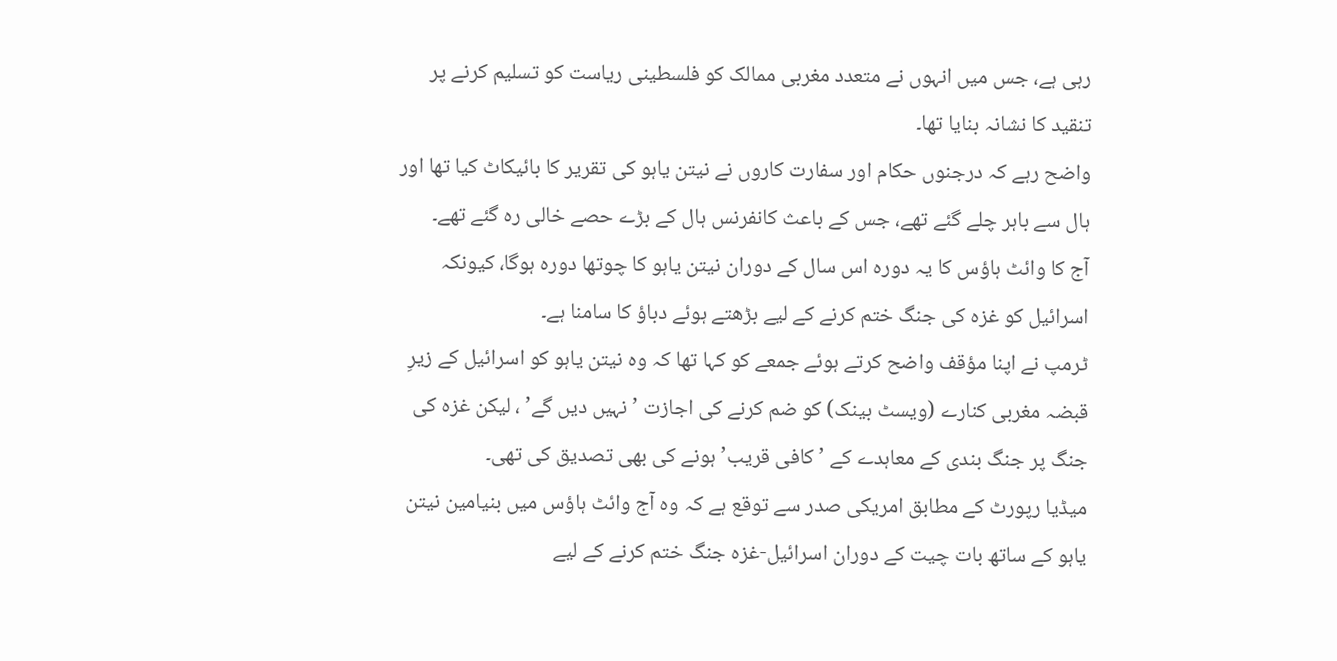رہی ہے، جس میں انہوں نے متعدد مغربی ممالک کو فلسطینی ریاست کو تسلیم کرنے پر تنقید کا نشانہ بنایا تھا۔
واضح رہے کہ درجنوں حکام اور سفارت کاروں نے نیتن یاہو کی تقریر کا بائیکاٹ کیا تھا اور ہال سے باہر چلے گئے تھے، جس کے باعث کانفرنس ہال کے بڑے حصے خالی رہ گئے تھے۔
آج کا وائٹ ہاؤس کا یہ دورہ اس سال کے دوران نیتن یاہو کا چوتھا دورہ ہوگا، کیونکہ اسرائیل کو غزہ کی جنگ ختم کرنے کے لیے بڑھتے ہوئے دباؤ کا سامنا ہے۔
ٹرمپ نے اپنا مؤقف واضح کرتے ہوئے جمعے کو کہا تھا کہ وہ نیتن یاہو کو اسرائیل کے زیرِ قبضہ مغربی کنارے (ویسٹ بینک) کو ضم کرنے کی اجازت ’ نہیں دیں گے’ ، لیکن غزہ کی جنگ پر جنگ بندی کے معاہدے کے ’ کافی قریب’ ہونے کی بھی تصدیق کی تھی۔
میڈیا رپورٹ کے مطابق امریکی صدر سے توقع ہے کہ وہ آج وائٹ ہاؤس میں بنیامین نیتن یاہو کے ساتھ بات چیت کے دوران اسرائیل-غزہ جنگ ختم کرنے کے لیے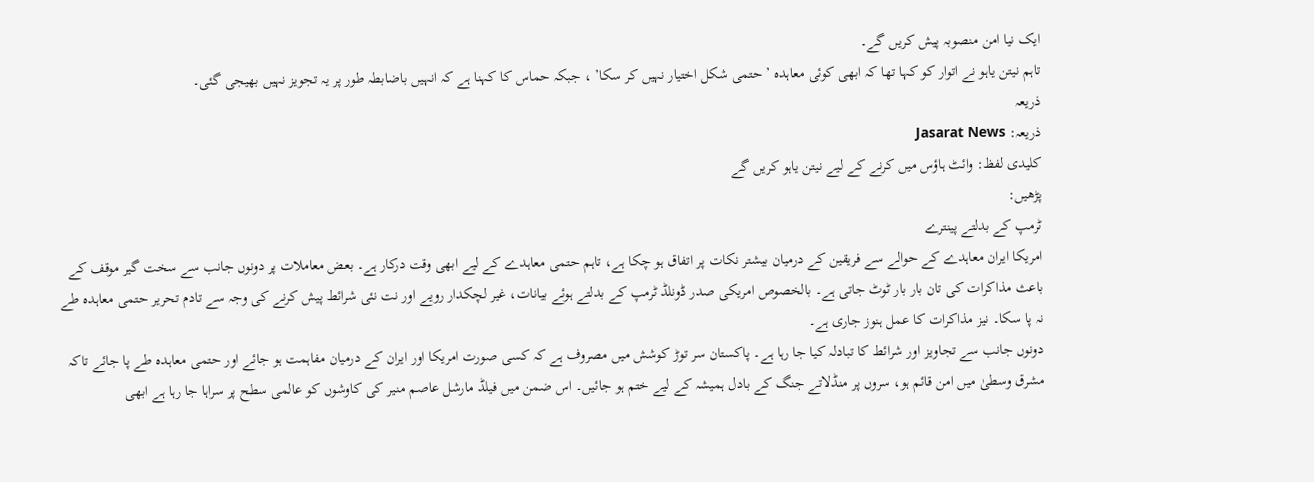ایک نیا امن منصوبہ پیش کریں گے۔
تاہم نیتن یاہو نے اتوار کو کہا تھا کہ ابھی کوئی معاہدہ ’ حتمی شکل اختیار نہیں کر سکا’ ، جبکہ حماس کا کہنا ہے کہ انہیں باضابطہ طور پر یہ تجویز نہیں بھیجی گئی۔
ذریعہ
ذریعہ: Jasarat News
کلیدی لفظ: وائٹ ہاؤس میں کرنے کے لیے نیتن یاہو کریں گے
پڑھیں:
ٹرمپ کے بدلتے پینترے
امریکا ایران معاہدے کے حوالے سے فریقین کے درمیان بیشتر نکات پر اتفاق ہو چکا ہے، تاہم حتمی معاہدے کے لیے ابھی وقت درکار ہے۔ بعض معاملات پر دونوں جانب سے سخت گیر موقف کے باعث مذاکرات کی تان بار بار ٹوٹ جاتی ہے۔ بالخصوص امریکی صدر ڈونلڈ ٹرمپ کے بدلتے ہوئے بیانات، غیر لچکدار رویے اور نت نئی شرائط پیش کرنے کی وجہ سے تادم تحریر حتمی معاہدہ طے نہ پا سکا۔ نیز مذاکرات کا عمل ہنوز جاری ہے۔
دونوں جانب سے تجاویز اور شرائط کا تبادلہ کیا جا رہا ہے۔ پاکستان سر توڑ کوشش میں مصروف ہے کہ کسی صورت امریکا اور ایران کے درمیان مفاہمت ہو جائے اور حتمی معاہدہ طے پا جائے تاکہ مشرق وسطیٰ میں امن قائم ہو، سروں پر منڈلاتے جنگ کے بادل ہمیشہ کے لیے ختم ہو جائیں۔ اس ضمن میں فیلڈ مارشل عاصم منیر کی کاوشوں کو عالمی سطح پر سراہا جا رہا ہے ابھی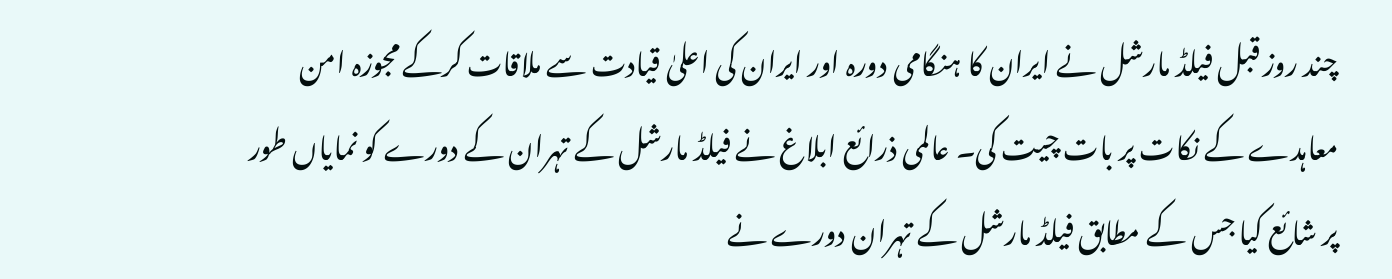چند روز قبل فیلڈ مارشل نے ایران کا ہنگامی دورہ اور ایران کی اعلیٰ قیادت سے ملاقات کرکے مجوزہ امن معاہدے کے نکات پر بات چیت کی۔ عالمی ذرائع ابلاغ نے فیلڈ مارشل کے تہران کے دورے کو نمایاں طور پر شائع کیا جس کے مطابق فیلڈ مارشل کے تہران دورے نے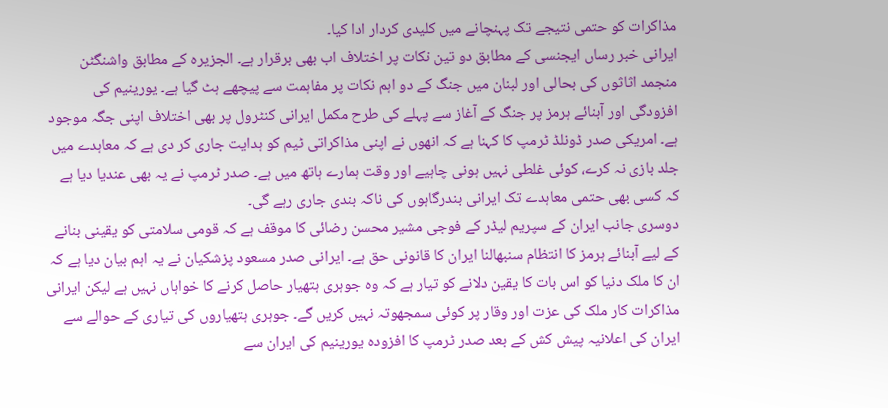مذاکرات کو حتمی نتیجے تک پہنچانے میں کلیدی کردار ادا کیا۔
ایرانی خبر رساں ایجنسی کے مطابق دو تین نکات پر اختلاف اب بھی برقرار ہے۔ الجزیرہ کے مطابق واشنگٹن منجمد اثاثوں کی بحالی اور لبنان میں جنگ کے دو اہم نکات پر مفاہمت سے پیچھے ہٹ گیا ہے۔ یورینیم کی افزودگی اور آبنائے ہرمز پر جنگ کے آغاز سے پہلے کی طرح مکمل ایرانی کنٹرول پر بھی اختلاف اپنی جگہ موجود ہے۔ امریکی صدر ڈونلڈ ٹرمپ کا کہنا ہے کہ انھوں نے اپنی مذاکراتی ٹیم کو ہدایت جاری کر دی ہے کہ معاہدے میں جلد بازی نہ کرے، کوئی غلطی نہیں ہونی چاہیے اور وقت ہمارے ہاتھ میں ہے۔ صدر ٹرمپ نے یہ بھی عندیا دیا ہے کہ کسی بھی حتمی معاہدے تک ایرانی بندرگاہوں کی ناکہ بندی جاری رہے گی۔
دوسری جانب ایران کے سپریم لیڈر کے فوجی مشیر محسن رضائی کا موقف ہے کہ قومی سلامتی کو یقینی بنانے کے لیے آبنائے ہرمز کا انتظام سنبھالنا ایران کا قانونی حق ہے۔ ایرانی صدر مسعود پزشکیان نے یہ اہم بیان دیا ہے کہ ان کا ملک دنیا کو اس بات کا یقین دلانے کو تیار ہے کہ وہ جوہری ہتھیار حاصل کرنے کا خواہاں نہیں ہے لیکن ایرانی مذاکرات کار ملک کی عزت اور وقار پر کوئی سمجھوتہ نہیں کریں گے۔ جوہری ہتھیاروں کی تیاری کے حوالے سے ایران کی اعلانیہ پیش کش کے بعد صدر ٹرمپ کا افزودہ یورینیم کی ایران سے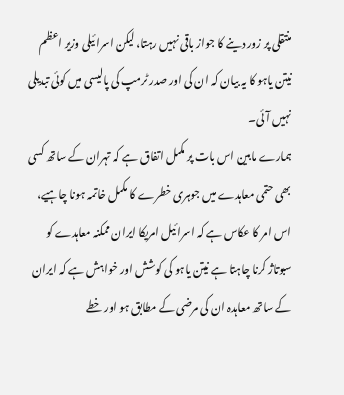منتقلی پر زور دینے کا جواز باقی نہیں رہتا، لیکن اسرائیلی وزیر اعظم نیتن یاہو کا یہ بیان کہ ان کی اور صدر ٹرمپ کی پالیسی میں کوئی تبدیلی نہیں آئی۔
ہمارے مابین اس بات پر مکمل اتفاق ہے کہ تہران کے ساتھ کسی بھی حتمی معاہدے میں جوہری خطرے کا مکمل خاتمہ ہونا چاہیے، اس امر کا عکاس ہے کہ اسرائیل امریکا ایران ممکنہ معاہدے کو سبوتاژ کرنا چاہتا ہے نیتن یاہو کی کوشش اور خواہش ہے کہ ایران کے ساتھ معاہدہ ان کی مرضی کے مطابق ہو اور خطے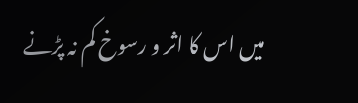میں اس کا اثر و رسوخ کم نہ پڑنے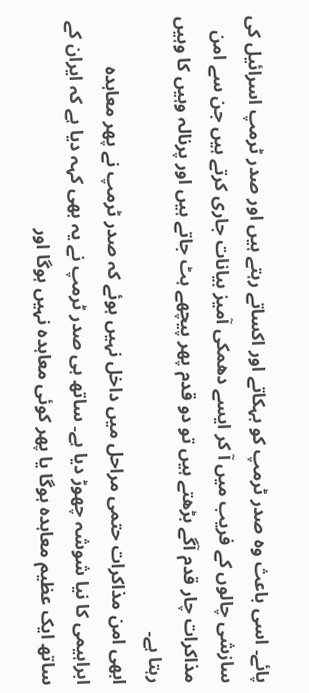پائے۔ اسی باعث وہ صدر ٹرمپ کو بہکاتے اور اکساتے رہتے ہیں اور صدر ٹرمپ اسرائیل کی سازشی چالوں کے فریب میں آ کر ایسے دھمکی آمیز بیانات جاری کرتے ہیں جن سے امن مذاکرات چار قدم آگے بڑھتے ہیں تو دو قدم پھر پیچھے ہٹ جاتے ہیں اور پرنالہ وہیں کا وہیں رہتا ہے۔
ابھی امن مذاکرات حتمی مراحل میں داخل نہیں ہوئے کہ صدر ٹرمپ نے پھر معاہدہ ابراہیمی کا نیا شوشہ چھوڑ دیا ہے۔ ساتھ ہی صدر ٹرمپ نے یہ بھی کہہ دیا ہے کہ ایران کے ساتھ ایک عظیم معاہدہ ہوگا یا پھر کوئی معاہدہ نہیں ہوگا اور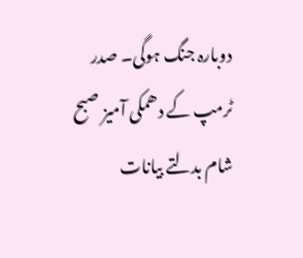دوبارہ جنگ ہوگی۔ صدر ٹرمپ کے دھمکی آمیز صبح شام بدلتے بیانات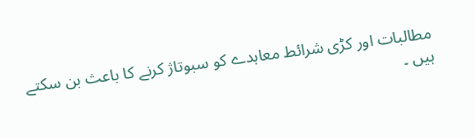مطالبات اور کڑی شرائط معاہدے کو سبوتاژ کرنے کا باعث بن سکتے ہیں ۔